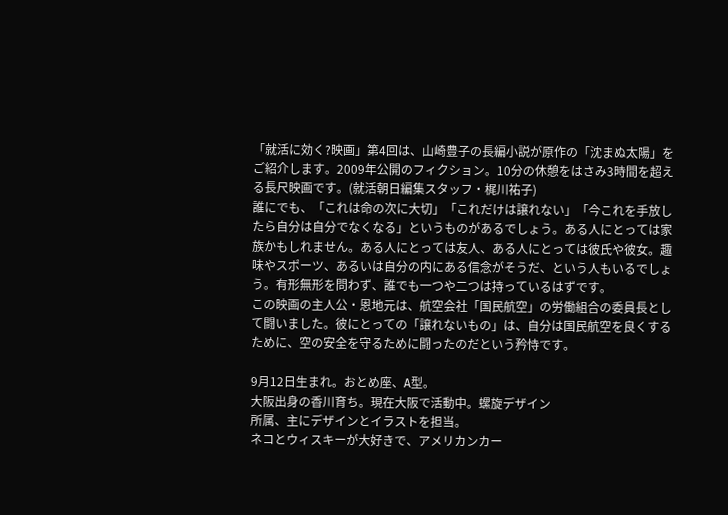「就活に効く?映画」第4回は、山崎豊子の長編小説が原作の「沈まぬ太陽」をご紹介します。2009年公開のフィクション。10分の休憩をはさみ3時間を超える長尺映画です。(就活朝日編集スタッフ・梶川祐子)
誰にでも、「これは命の次に大切」「これだけは譲れない」「今これを手放したら自分は自分でなくなる」というものがあるでしょう。ある人にとっては家族かもしれません。ある人にとっては友人、ある人にとっては彼氏や彼女。趣味やスポーツ、あるいは自分の内にある信念がそうだ、という人もいるでしょう。有形無形を問わず、誰でも一つや二つは持っているはずです。
この映画の主人公・恩地元は、航空会社「国民航空」の労働組合の委員長として闘いました。彼にとっての「譲れないもの」は、自分は国民航空を良くするために、空の安全を守るために闘ったのだという矜恃です。

9月12日生まれ。おとめ座、A型。
大阪出身の香川育ち。現在大阪で活動中。螺旋デザイン
所属、主にデザインとイラストを担当。
ネコとウィスキーが大好きで、アメリカンカー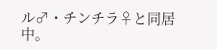ル♂・チンチラ♀と同居中。